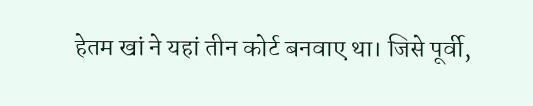हेतम खां ने यहां तीन कोर्ट बनवाए था। जिसे पूर्वी,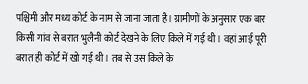पश्चिमी और मध्य कोर्ट के नाम से जाना जाता है। ग्रामीणों के अनुसार एक बार किसी गांव से बरात भुलैनी कोर्ट देखने के लिए किले में गई थी। वहां आई पूरी बरात ही कोर्ट में खो गई थी। तब से उस किले के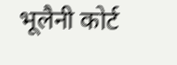भूलैनी कोर्ट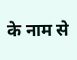के नाम से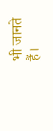भी जानते हैं।